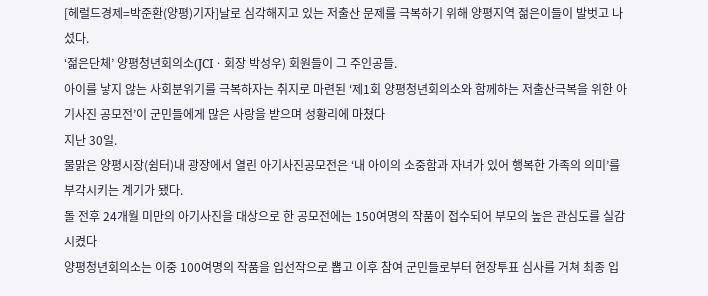[헤럴드경제=박준환(양평)기자]날로 심각해지고 있는 저출산 문제를 극복하기 위해 양평지역 젊은이들이 발벗고 나섰다.
‘젊은단체’ 양평청년회의소(JCIㆍ회장 박성우) 회원들이 그 주인공들.
아이를 낳지 않는 사회분위기를 극복하자는 취지로 마련된 ‘제1회 양평청년회의소와 함께하는 저출산극복을 위한 아기사진 공모전’이 군민들에게 많은 사랑을 받으며 성황리에 마쳤다
지난 30일.
물맑은 양평시장(쉼터)내 광장에서 열린 아기사진공모전은 ‘내 아이의 소중함과 자녀가 있어 행복한 가족의 의미’를 부각시키는 계기가 됐다.
돌 전후 24개월 미만의 아기사진을 대상으로 한 공모전에는 150여명의 작품이 접수되어 부모의 높은 관심도를 실감시켰다
양평청년회의소는 이중 100여명의 작품을 입선작으로 뽑고 이후 참여 군민들로부터 현장투표 심사를 거쳐 최종 입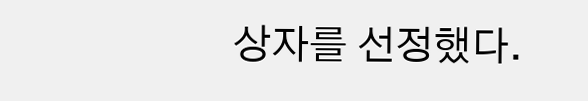상자를 선정했다.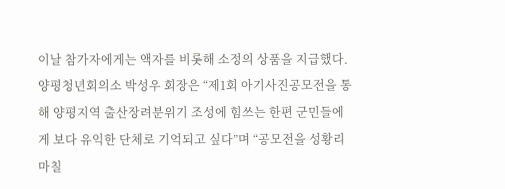이날 참가자에게는 액자를 비롯해 소정의 상품을 지급했다.
양평청년회의소 박성우 회장은 “제1회 아기사진공모전을 통해 양평지역 출산장려분위기 조성에 힘쓰는 한편 군민들에게 보다 유익한 단체로 기억되고 싶다”며 “공모전을 성황리 마칠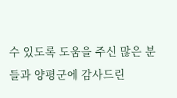수 있도록 도움을 주신 많은 분들과 양평군에 감사드린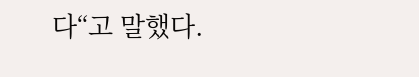다“고 말했다.